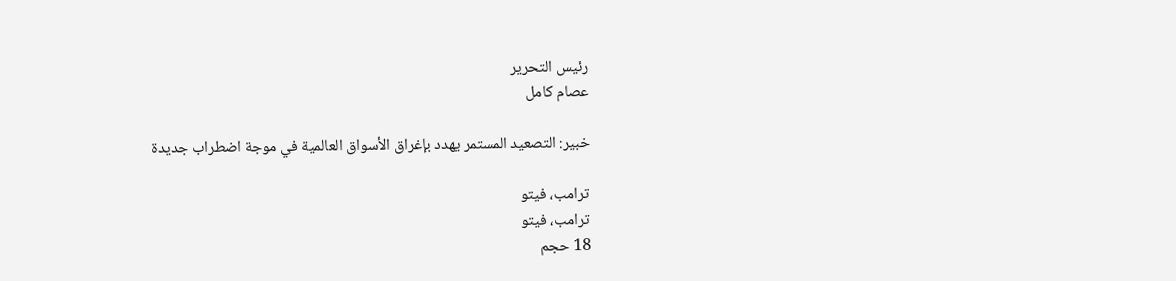رئيس التحرير
عصام كامل

خبير: التصعيد المستمر يهدد بإغراق الأسواق العالمية في موجة اضطراب جديدة

ترامب، فيتو
ترامب، فيتو
18 حجم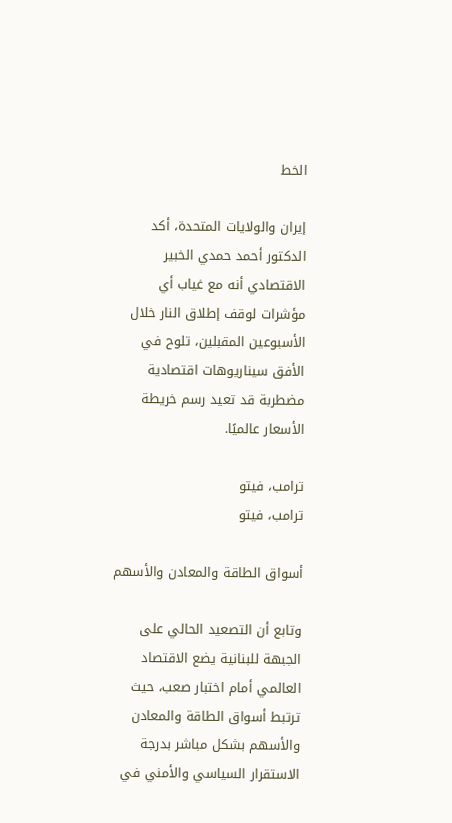الخط

إيران والولايات المتحدة، أكد الدكتور أحمد حمدي الخبير الاقتصادي أنه مع غياب أي مؤشرات لوقف إطلاق النار خلال الأسبوعين المقبلين، تلوح في الأفق سيناريوهات اقتصادية مضطربة قد تعيد رسم خريطة الأسعار عالميًا.

ترامب، فيتو
ترامب، فيتو

أسواق الطاقة والمعادن والأسهم

وتابع أن التصعيد الحالي على الجبهة للبنانية يضع الاقتصاد العالمي أمام اختبار صعب، حيث ترتبط أسواق الطاقة والمعادن والأسهم بشكل مباشر بدرجة الاستقرار السياسي والأمني في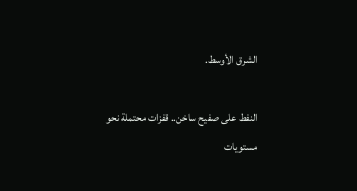الشرق الأوسط.

النفط على صفيح ساخن.. قفزات محتملة نحو مستويات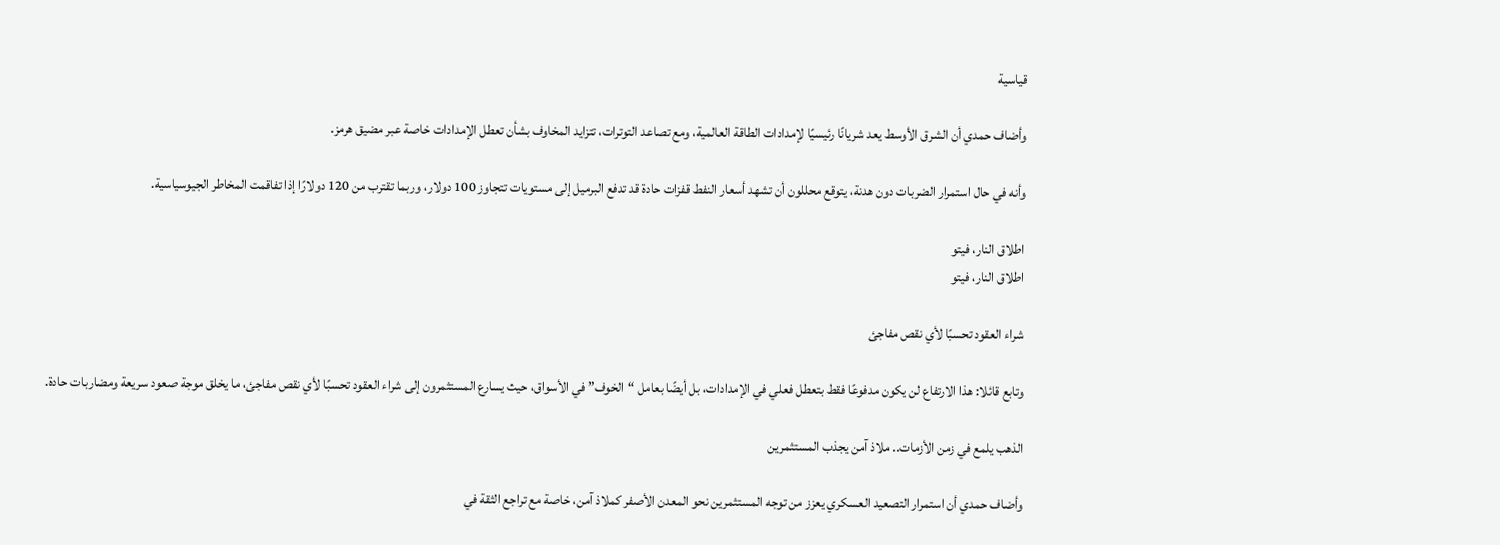قياسية

وأضاف حمدي أن الشرق الأوسط يعد شريانًا رئيسيًا لإمدادات الطاقة العالمية، ومع تصاعد التوترات، تتزايد المخاوف بشأن تعطل الإمدادات خاصة عبر مضيق هرمز.

وأنه في حال استمرار الضربات دون هدنة، يتوقع محللون أن تشهد أسعار النفط قفزات حادة قد تدفع البرميل إلى مستويات تتجاوز 100 دولار، وربما تقترب من 120 دولارًا إذا تفاقمت المخاطر الجيوسياسية.

اطلاق النار، فيتو
اطلاق النار، فيتو

شراء العقود تحسبًا لأي نقص مفاجئ

وتابع قائلا: هذا الارتفاع لن يكون مدفوعًا فقط بتعطل فعلي في الإمدادات، بل أيضًا بعامل “الخوف” في الأسواق، حيث يسارع المستثمرون إلى شراء العقود تحسبًا لأي نقص مفاجئ، ما يخلق موجة صعود سريعة ومضاربات حادة.

الذهب يلمع في زمن الأزمات.. ملاذ آمن يجذب المستثمرين

وأضاف حمدي أن استمرار التصعيد العسكري يعزز من توجه المستثمرين نحو المعدن الأصفر كملاذ آمن، خاصة مع تراجع الثقة في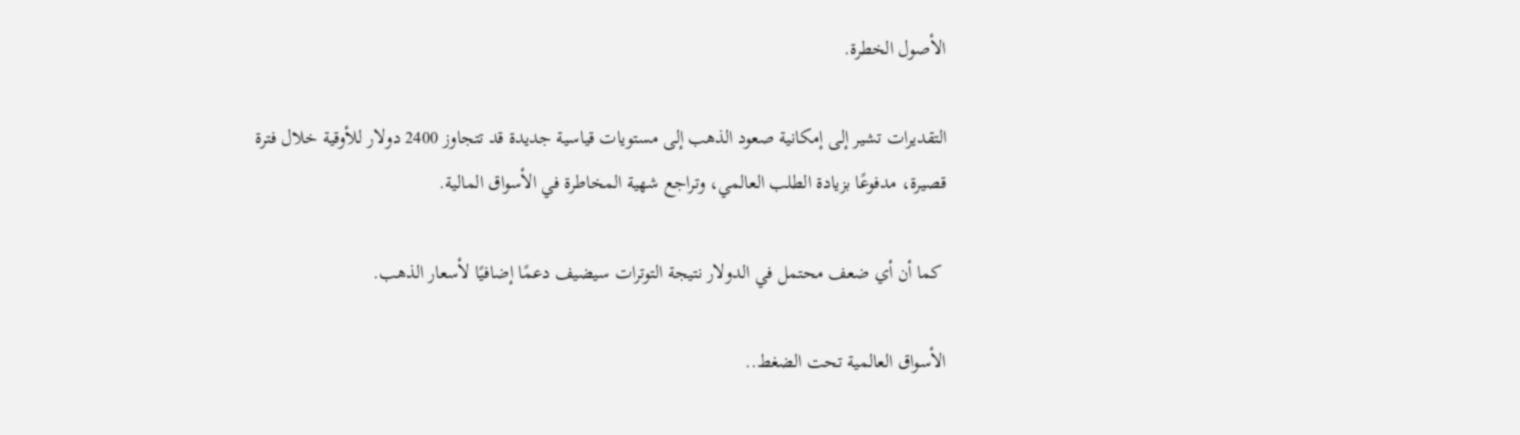الأصول الخطرة.

التقديرات تشير إلى إمكانية صعود الذهب إلى مستويات قياسية جديدة قد تتجاوز 2400 دولار للأوقية خلال فترة قصيرة، مدفوعًا بزيادة الطلب العالمي، وتراجع شهية المخاطرة في الأسواق المالية.

 كما أن أي ضعف محتمل في الدولار نتيجة التوترات سيضيف دعمًا إضافيًا لأسعار الذهب.

الأسواق العالمية تحت الضغط..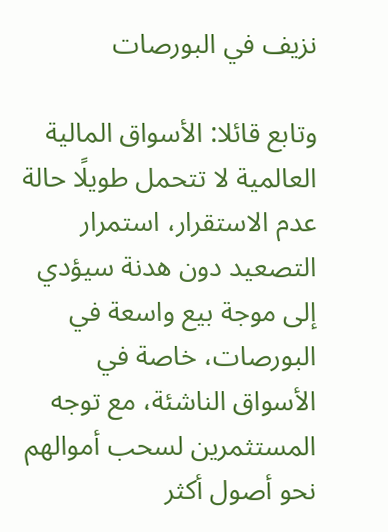نزيف في البورصات

وتابع قائلا: الأسواق المالية العالمية لا تتحمل طويلًا حالة عدم الاستقرار، استمرار التصعيد دون هدنة سيؤدي إلى موجة بيع واسعة في البورصات، خاصة في الأسواق الناشئة، مع توجه المستثمرين لسحب أموالهم نحو أصول أكثر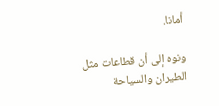أمانا.

ونوه إلى أن قطاعات مثل الطيران والسياحة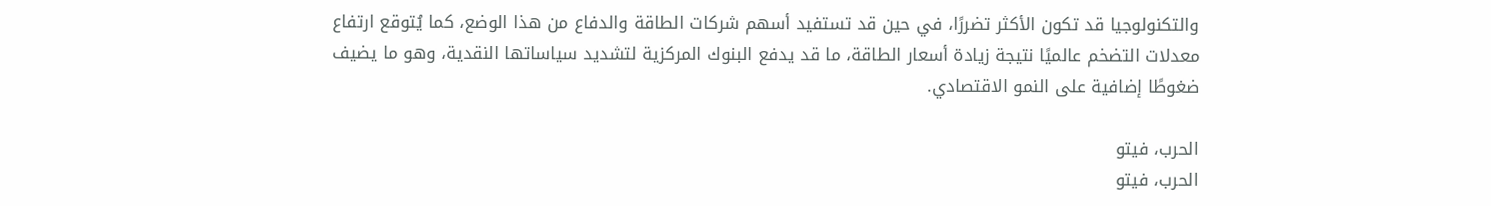والتكنولوجيا قد تكون الأكثر تضررًا، في حين قد تستفيد أسهم شركات الطاقة والدفاع من هذا الوضع، كما يُتوقع ارتفاع معدلات التضخم عالميًا نتيجة زيادة أسعار الطاقة، ما قد يدفع البنوك المركزية لتشديد سياساتها النقدية، وهو ما يضيف ضغوطًا إضافية على النمو الاقتصادي.

الحرب، فيتو
الحرب، فيتو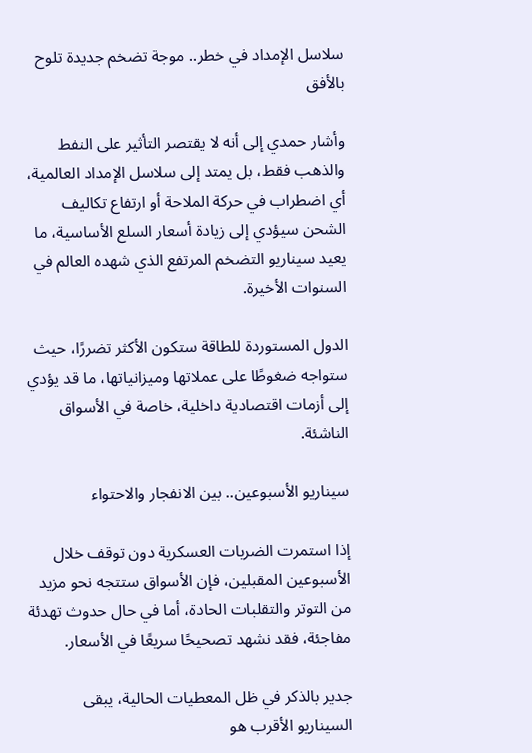سلاسل الإمداد في خطر.. موجة تضخم جديدة تلوح بالأفق

وأشار حمدي إلى أنه لا يقتصر التأثير على النفط والذهب فقط، بل يمتد إلى سلاسل الإمداد العالمية، أي اضطراب في حركة الملاحة أو ارتفاع تكاليف الشحن سيؤدي إلى زيادة أسعار السلع الأساسية، ما يعيد سيناريو التضخم المرتفع الذي شهده العالم في السنوات الأخيرة.

الدول المستوردة للطاقة ستكون الأكثر تضررًا، حيث ستواجه ضغوطًا على عملاتها وميزانياتها، ما قد يؤدي إلى أزمات اقتصادية داخلية، خاصة في الأسواق الناشئة.

سيناريو الأسبوعين.. بين الانفجار والاحتواء

إذا استمرت الضربات العسكرية دون توقف خلال الأسبوعين المقبلين، فإن الأسواق ستتجه نحو مزيد من التوتر والتقلبات الحادة، أما في حال حدوث تهدئة مفاجئة، فقد نشهد تصحيحًا سريعًا في الأسعار.

جدير بالذكر في ظل المعطيات الحالية، يبقى السيناريو الأقرب هو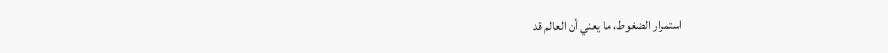استمرار الضغوط، ما يعني أن العالم قد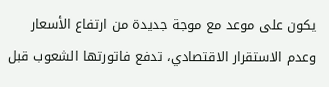يكون على موعد مع موجة جديدة من ارتفاع الأسعار وعدم الاستقرار الاقتصادي، تدفع فاتورتها الشعوب قبل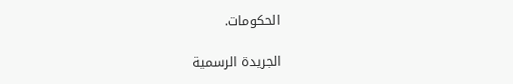الحكومات.

الجريدة الرسمية